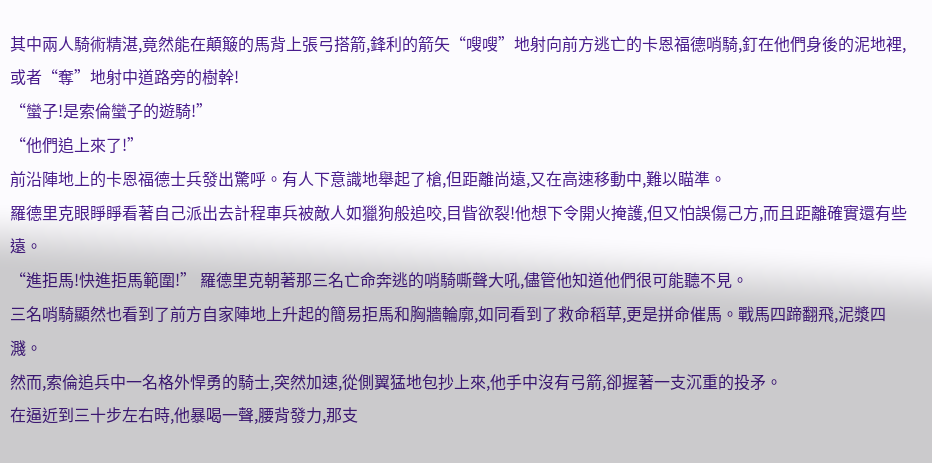其中兩人騎術精湛,竟然能在顛簸的馬背上張弓搭箭,鋒利的箭矢“嗖嗖”地射向前方逃亡的卡恩福德哨騎,釘在他們身後的泥地裡,或者“奪”地射中道路旁的樹幹!
“蠻子!是索倫蠻子的遊騎!”
“他們追上來了!”
前沿陣地上的卡恩福德士兵發出驚呼。有人下意識地舉起了槍,但距離尚遠,又在高速移動中,難以瞄準。
羅德里克眼睜睜看著自己派出去計程車兵被敵人如獵狗般追咬,目眥欲裂!他想下令開火掩護,但又怕誤傷己方,而且距離確實還有些遠。
“進拒馬!快進拒馬範圍!” 羅德里克朝著那三名亡命奔逃的哨騎嘶聲大吼,儘管他知道他們很可能聽不見。
三名哨騎顯然也看到了前方自家陣地上升起的簡易拒馬和胸牆輪廓,如同看到了救命稻草,更是拼命催馬。戰馬四蹄翻飛,泥漿四濺。
然而,索倫追兵中一名格外悍勇的騎士,突然加速,從側翼猛地包抄上來,他手中沒有弓箭,卻握著一支沉重的投矛。
在逼近到三十步左右時,他暴喝一聲,腰背發力,那支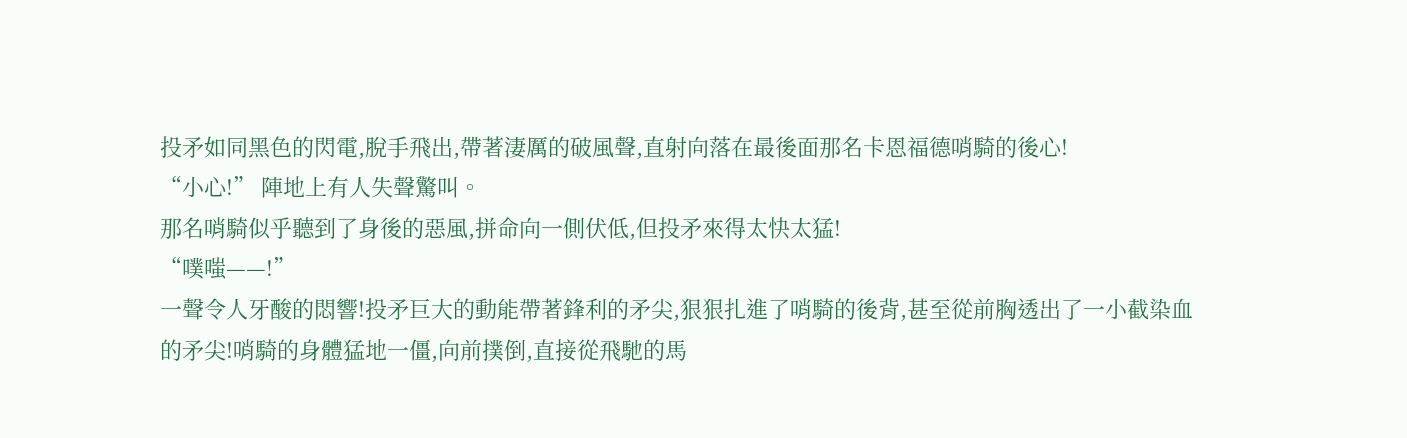投矛如同黑色的閃電,脫手飛出,帶著淒厲的破風聲,直射向落在最後面那名卡恩福德哨騎的後心!
“小心!” 陣地上有人失聲驚叫。
那名哨騎似乎聽到了身後的惡風,拼命向一側伏低,但投矛來得太快太猛!
“噗嗤——!”
一聲令人牙酸的悶響!投矛巨大的動能帶著鋒利的矛尖,狠狠扎進了哨騎的後背,甚至從前胸透出了一小截染血的矛尖!哨騎的身體猛地一僵,向前撲倒,直接從飛馳的馬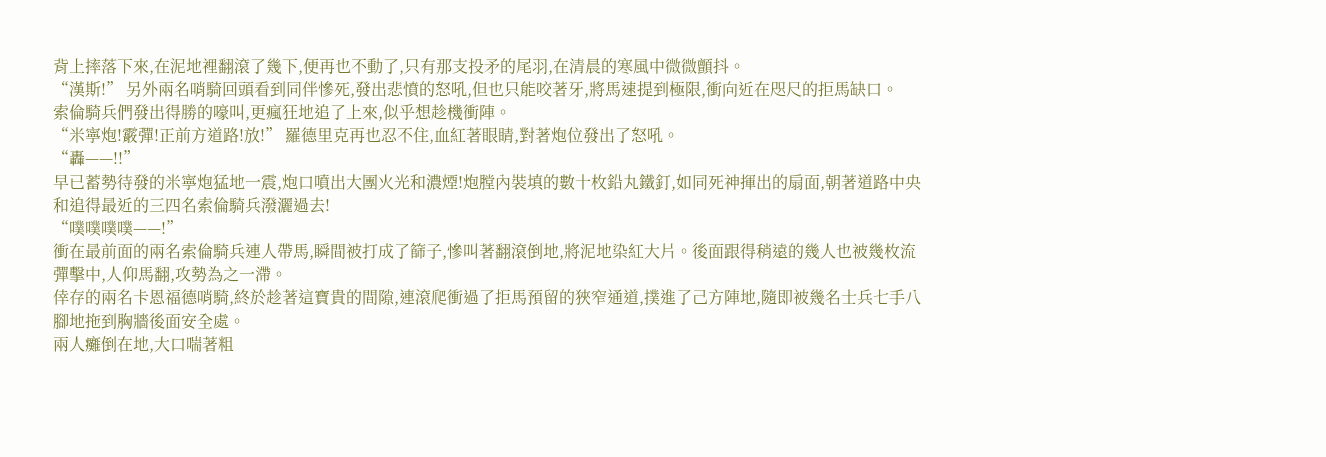背上摔落下來,在泥地裡翻滾了幾下,便再也不動了,只有那支投矛的尾羽,在清晨的寒風中微微顫抖。
“漢斯!” 另外兩名哨騎回頭看到同伴慘死,發出悲憤的怒吼,但也只能咬著牙,將馬速提到極限,衝向近在咫尺的拒馬缺口。
索倫騎兵們發出得勝的嚎叫,更瘋狂地追了上來,似乎想趁機衝陣。
“米寧炮!霰彈!正前方道路!放!” 羅德里克再也忍不住,血紅著眼睛,對著炮位發出了怒吼。
“轟——!!”
早已蓄勢待發的米寧炮猛地一震,炮口噴出大團火光和濃煙!炮膛內裝填的數十枚鉛丸鐵釘,如同死神揮出的扇面,朝著道路中央和追得最近的三四名索倫騎兵潑灑過去!
“噗噗噗噗——!”
衝在最前面的兩名索倫騎兵連人帶馬,瞬間被打成了篩子,慘叫著翻滾倒地,將泥地染紅大片。後面跟得稍遠的幾人也被幾枚流彈擊中,人仰馬翻,攻勢為之一滯。
倖存的兩名卡恩福德哨騎,終於趁著這寶貴的間隙,連滾爬衝過了拒馬預留的狹窄通道,撲進了己方陣地,隨即被幾名士兵七手八腳地拖到胸牆後面安全處。
兩人癱倒在地,大口喘著粗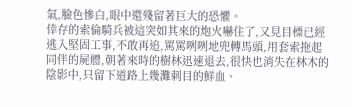氣,臉色慘白,眼中還殘留著巨大的恐懼。
倖存的索倫騎兵被這突如其來的炮火嚇住了,又見目標已經逃入堅固工事,不敢再追,罵罵咧咧地兜轉馬頭,用套索拖起同伴的屍體,朝著來時的樹林迅速退去,很快也消失在林木的陰影中,只留下道路上幾灘刺目的鮮血、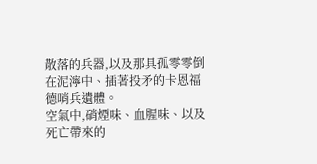散落的兵器,以及那具孤零零倒在泥濘中、插著投矛的卡恩福德哨兵遺體。
空氣中,硝煙味、血腥味、以及死亡帶來的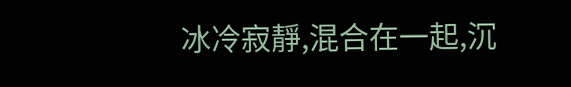冰冷寂靜,混合在一起,沉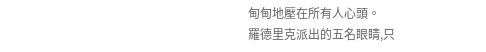甸甸地壓在所有人心頭。
羅德里克派出的五名眼睛,只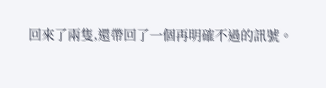回來了兩隻,還帶回了一個再明確不過的訊號。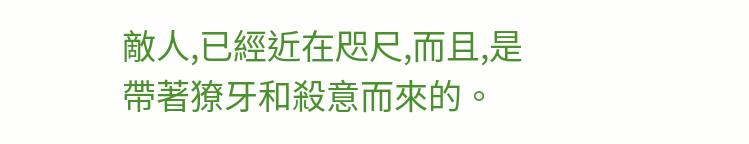敵人,已經近在咫尺,而且,是帶著獠牙和殺意而來的。